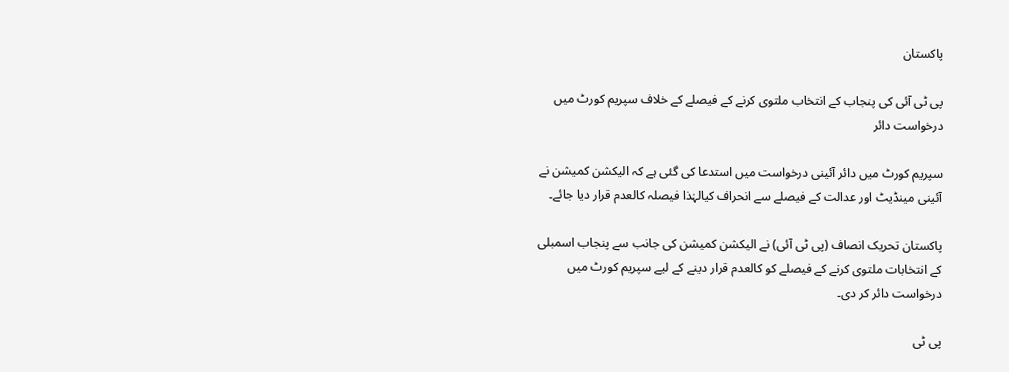پاکستان

پی ٹی آئی کی پنجاب کے انتخاب ملتوی کرنے کے فیصلے کے خلاف سپریم کورٹ میں درخواست دائر

سپریم کورٹ میں دائر آئینی درخواست میں استدعا کی گئی ہے کہ الیکشن کمیشن نے آئینی مینڈیٹ اور عدالت کے فیصلے سے انحراف کیالہٰذا فیصلہ کالعدم قرار دیا جائے۔

پاکستان تحریک انصاف (پی ٹی آئی) نے الیکشن کمیشن کی جانب سے پنجاب اسمبلی کے انتخابات ملتوی کرنے کے فیصلے کو کالعدم قرار دینے کے لیے سپریم کورٹ میں درخواست دائر کر دی۔

پی ٹی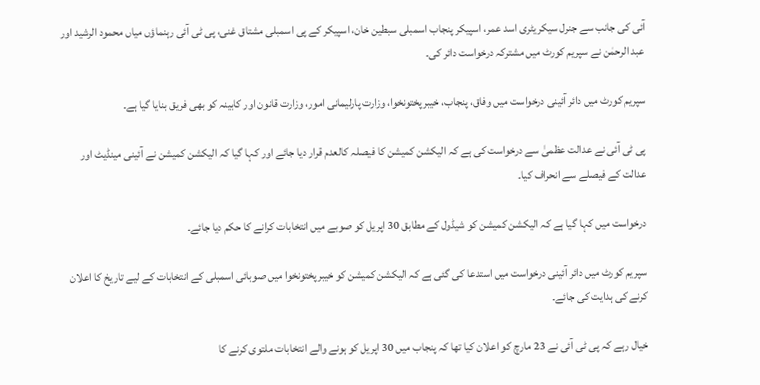آئی کی جانب سے جنرل سیکریٹری اسد عمر، اسپیکر پنجاب اسمبلی سبطین خان، اسپیکر کے پی اسمبلی مشتاق غنی، پی ٹی آئی رہنماؤں میاں محمود الرشید اور عبد الرحمٰن نے سپریم کورٹ میں مشترکہ درخواست دائر کی۔

سپریم کورٹ میں دائر آئینی درخواست میں وفاق، پنجاب، خیبرپختونخوا، وزارت پارلیمانی امور، وزارت قانون اور کابینہ کو بھی فریق بنایا گیا ہے۔

پی ٹی آئی نے عدالت عظمیٰ سے درخواست کی ہے کہ الیکشن کمیشن کا فیصلہ کالعدم قرار دیا جائے اور کہا گیا کہ الیکشن کمیشن نے آئینی مینڈیٹ اور عدالت کے فیصلے سے انحراف کیا۔

درخواست میں کہا گیا ہے کہ الیکشن کمیشن کو شیڈول کے مطابق 30 اپریل کو صوبے میں انتخابات کرانے کا حکم دیا جائے۔

سپریم کورٹ میں دائر آئینی درخواست میں استدعا کی گئی ہے کہ الیکشن کمیشن کو خیبرپختونخوا میں صوبائی اسمبلی کے انتخابات کے لیے تاریخ کا اعلان کرنے کی ہدایت کی جائے۔

خیال رہے کہ پی ٹی آئی نے 23 مارچ کو اعلان کیا تھا کہ پنجاب میں 30 اپریل کو ہونے والے انتخابات ملتوی کرنے کا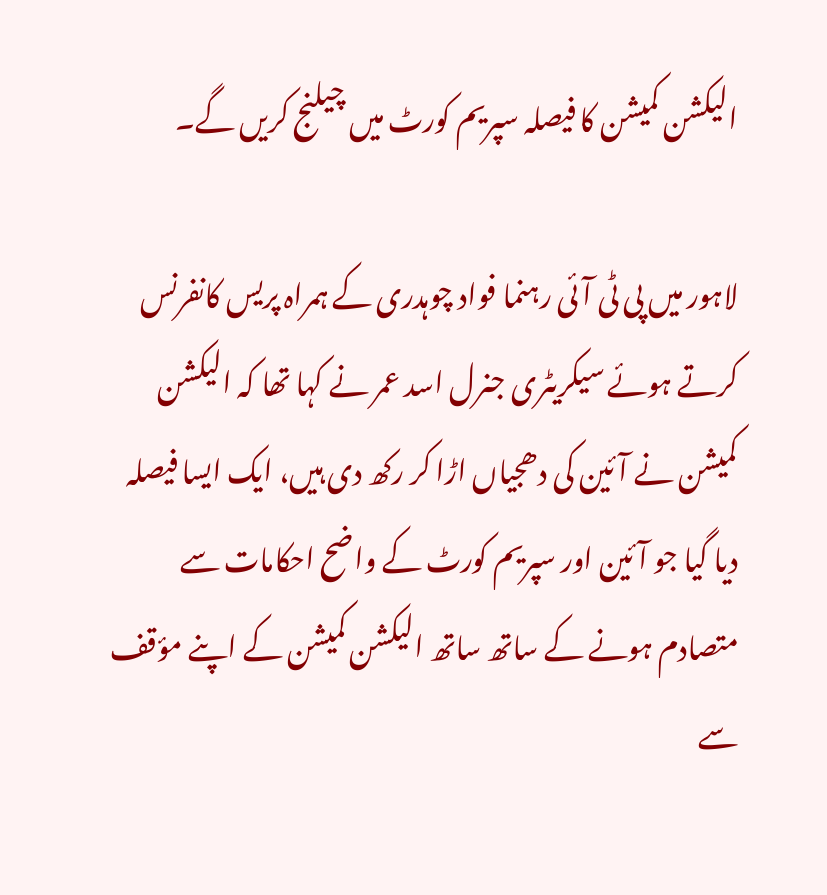الیکشن کمیشن کا فیصلہ سپریم کورٹ میں چیلنج کریں گے۔

لاہور میں پی ٹی آئی رہنما فواد چوہدری کے ہمراہ پریس کانفرنس کرتے ہوئے سیکریٹری جنرل اسد عمر نے کہا تھا کہ الیکشن کمیشن نے آئین کی دھجیاں اڑا کر رکھ دی ہیں، ایک ایسا فیصلہ دیا گیا جو آئین اور سپریم کورٹ کے واضح احکامات سے متصادم ہونے کے ساتھ ساتھ الیکشن کمیشن کے اپنے مؤقف سے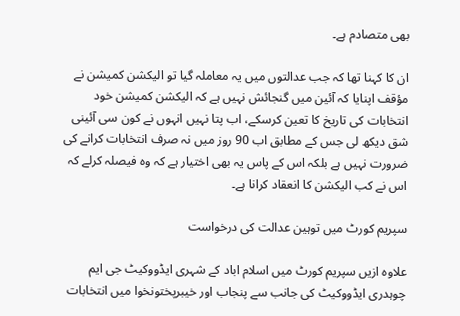بھی متصادم ہے۔

ان کا کہنا تھا کہ جب عدالتوں میں یہ معاملہ گیا تو الیکشن کمیشن نے مؤقف اپنایا کہ آئین میں گنجائش نہیں ہے کہ الیکشن کمیشن خود انتخابات کی تاریخ کا تعین کرسکے، اب پتا نہیں انہوں نے کون سی آئینی شق دیکھ لی جس کے مطابق اب 90 روز میں نہ صرف انتخابات کرانے کی ضرورت نہیں ہے بلکہ اس کے پاس یہ بھی اختیار ہے کہ وہ فیصلہ کرلے کہ اس نے کب الیکشن کا انعقاد کرانا ہے۔

سپریم کورٹ میں توہین عدالت کی درخواست

علاوہ ازیں سپریم کورٹ میں اسلام اباد کے شہری ایڈووکیٹ جی ایم چوہدری ایڈووکیٹ کی جانب سے پنجاب اور خیبرپختونخوا میں انتخابات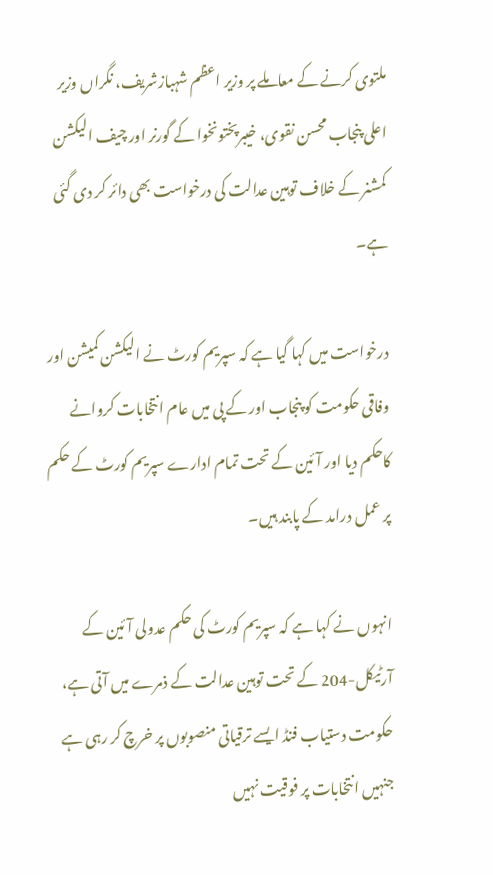ملتوی کرنے کے معاملے پر وزیر اعظم شہبازشریف، نگراں وزیر اعلی پنجاب محسن نقوی، خیبرپختونخوا کے گورنر اور چیف الیکشن کمشنر کے خلاف توہین عدالت کی درخواست بھی دائر کر دی گئی ہے۔

درخواست میں کہا گیا ہے کہ سپریم کورٹ نے الیکشن کمیشن اور وفاقی حکومت کو پنجاب اور کے پی میں عام انتخابات کروانے کاحکم دیا اور آئین کے تحت تمام ادارے سپریم کورٹ کے حکم پر عمل درامد کے پابند ہیں۔

انہوں نے کہا ہے کہ سپریم کورٹ کی حکم عدولی آئین کے آرٹیکل-204 کے تحت توہین عدالت کے ذمرے میں آتی ہے، حکومت دستیاب فنڈ ایسے ترقیاتی منصوبوں پر خرچ کر رہی ہے جنہیں انتخابات پر فوقیت نہیں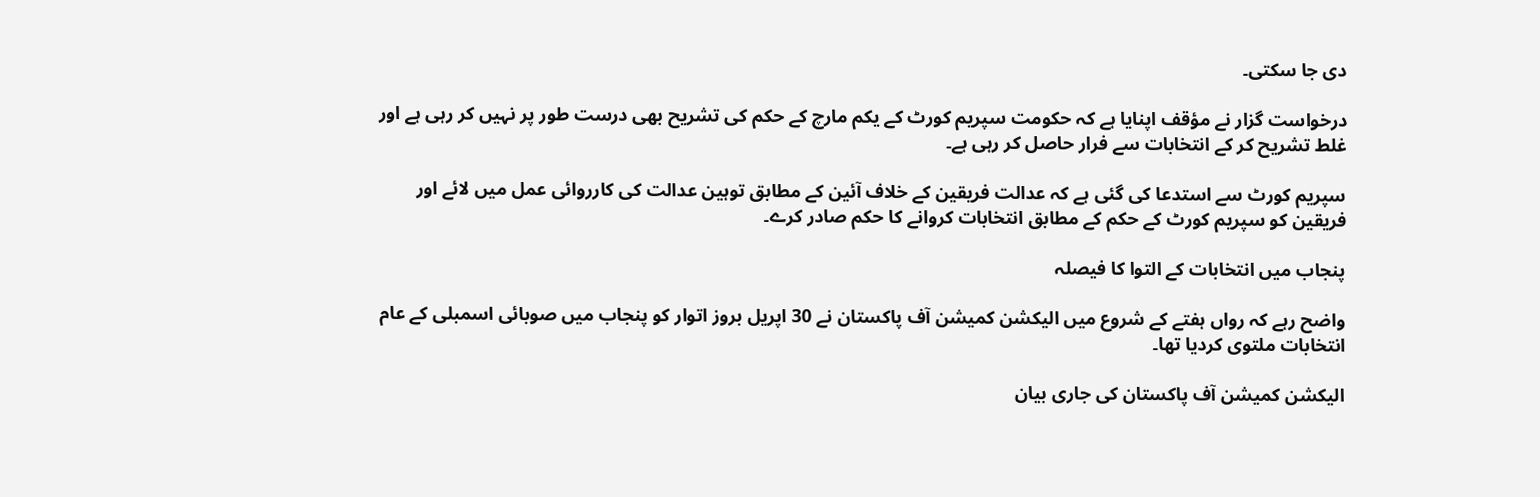دی جا سکتی۔

درخواست گزار نے مؤقف اپنایا ہے کہ حکومت سپریم کورٹ کے یکم مارچ کے حکم کی تشریح بھی درست طور پر نہیں کر رہی ہے اور غلط تشریح کر کے انتخابات سے فرار حاصل کر رہی ہے۔

سپریم کورٹ سے استدعا کی گئی ہے کہ عدالت فریقین کے خلاف آئین کے مطابق توہین عدالت کی کارروائی عمل میں لائے اور فریقین کو سپریم کورٹ کے حکم کے مطابق انتخابات کروانے کا حکم صادر کرے۔

پنجاب میں انتخابات کے التوا کا فیصلہ

واضح رہے کہ رواں ہفتے کے شروع میں الیکشن کمیشن آف پاکستان نے 30 اپریل بروز اتوار کو پنجاب میں صوبائی اسمبلی کے عام انتخابات ملتوی کردیا تھا۔

الیکشن کمیشن آف پاکستان کی جاری بیان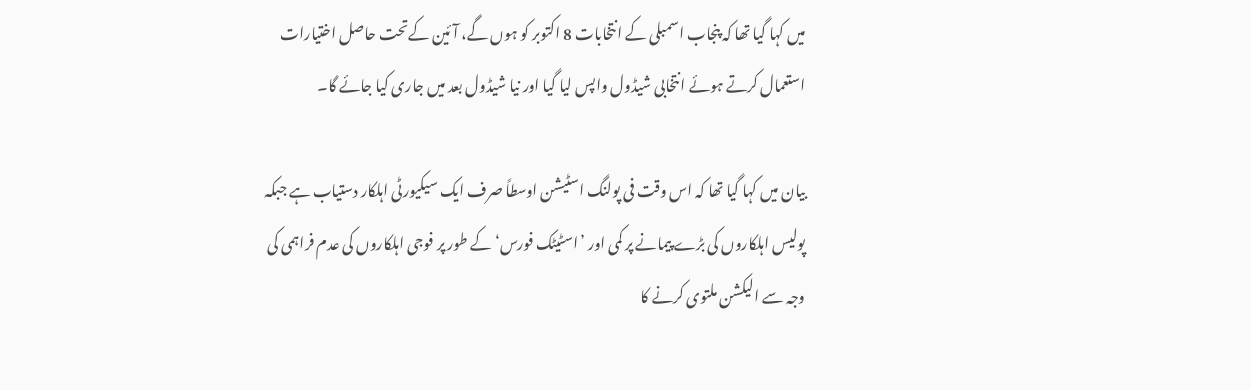میں کہا گیا تھا کہ پنجاب اسمبلی کے انتخابات 8 اکتوبر کو ہوں گے، آئین کےتحت حاصل اختیارات استعمال کرتے ہوئے انتخابی شیڈول واپس لیا گیا اور نیا شیڈول بعد میں جاری کیا جائے گا۔

بیان میں کہا گیا تھا کہ اس وقت فی پولنگ اسٹیشن اوسطاً صرف ایک سیکیورٹی اہلکار دستیاب ہے جبکہ پولیس اہلکاروں کی بڑے پیمانے پر کمی اور ’اسٹیٹک فورس‘ کے طور پر فوجی اہلکاروں کی عدم فراہمی کی وجہ سے الیکشن ملتوی کرنے کا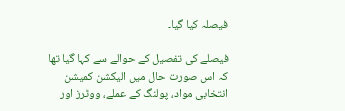فیصلہ کیا گیا۔

فیصلے کی تفصیل کے حوالے سے کہا گیا تھا کہ اس صورت حال میں الیکشن کمیشن انتخابی مواد، پولنگ کے عملے، ووٹرز اور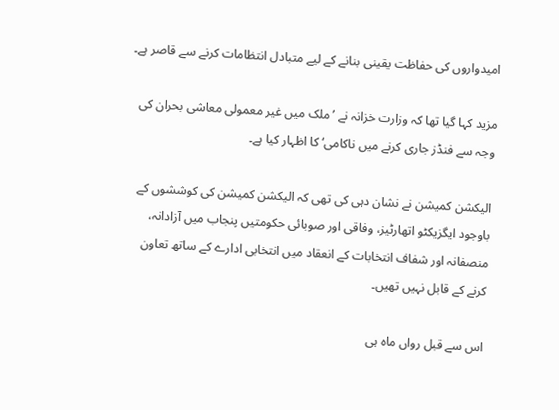امیدواروں کی حفاظت یقینی بنانے کے لیے متبادل انتظامات کرنے سے قاصر ہے۔

مزید کہا گیا تھا کہ وزارت خزانہ نے ’ملک میں غیر معمولی معاشی بحران کی وجہ سے فنڈز جاری کرنے میں ناکامی‘ کا اظہار کیا ہے۔

الیکشن کمیشن نے نشان دہی کی تھی کہ الیکشن کمیشن کی کوششوں کے باوجود ایگزیکٹو اتھارٹیز، وفاقی اور صوبائی حکومتیں پنجاب میں آزادانہ، منصفانہ اور شفاف انتخابات کے انعقاد میں انتخابی ادارے کے ساتھ تعاون کرنے کے قابل نہیں تھیں۔

اس سے قبل رواں ماہ ہی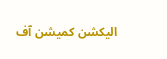الیکشن کمیشن آف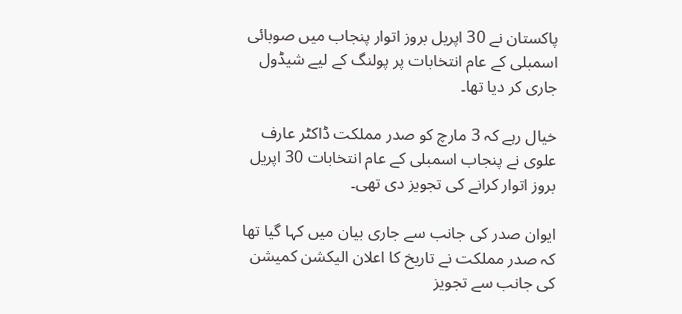پاکستان نے 30 اپریل بروز اتوار پنجاب میں صوبائی اسمبلی کے عام انتخابات پر پولنگ کے لیے شیڈول جاری کر دیا تھا۔

خیال رہے کہ 3 مارچ کو صدر مملکت ڈاکٹر عارف علوی نے پنجاب اسمبلی کے عام انتخابات 30 اپریل بروز اتوار کرانے کی تجویز دی تھی۔

ایوان صدر کی جانب سے جاری بیان میں کہا گیا تھا کہ صدر مملکت نے تاریخ کا اعلان الیکشن کمیشن کی جانب سے تجویز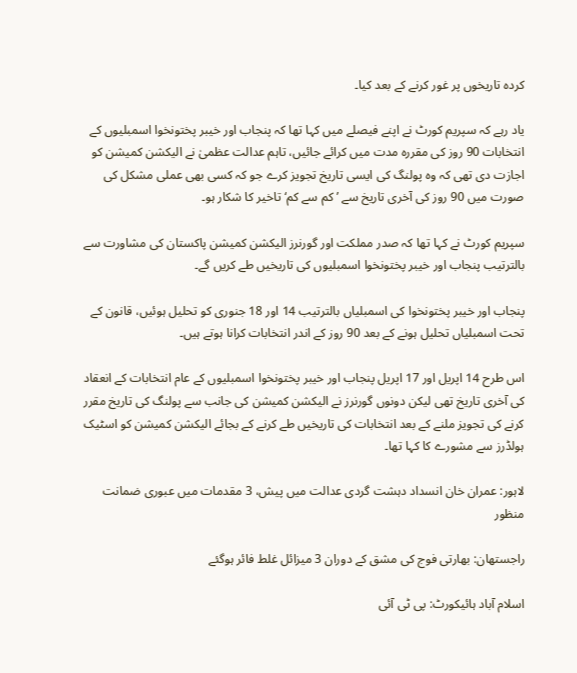کردہ تاریخوں پر غور کرنے کے بعد کیا۔

یاد رہے کہ سپریم کورٹ نے اپنے فیصلے میں کہا تھا کہ پنجاب اور خیبر پختونخوا اسمبلیوں کے انتخابات 90 روز کی مقررہ مدت میں کرائے جائیں، تاہم عدالت عظمیٰ نے الیکشن کمیشن کو اجازت دی تھی کہ وہ پولنگ کی ایسی تاریخ تجویز کرے جو کہ کسی بھی عملی مشکل کی صورت میں 90 روز کی آخری تاریخ سے ’کم سے کم‘ تاخیر کا شکار ہو۔

سپریم کورٹ نے کہا تھا کہ صدر مملکت اور گورنرز الیکشن کمیشن پاکستان کی مشاورت سے بالترتیب پنجاب اور خیبر پختونخوا اسمبلیوں کی تاریخیں طے کریں گے۔

پنجاب اور خیبر پختونخوا کی اسمبلیاں بالترتیب 14 اور 18 جنوری کو تحلیل ہوئیں، قانون کے تحت اسمبلیاں تحلیل ہونے کے بعد 90 روز کے اندر انتخابات کرانا ہوتے ہیں۔

اس طرح 14 اپریل اور 17 اپریل پنجاب اور خیبر پختونخوا اسمبلیوں کے عام انتخابات کے انعقاد کی آخری تاریخ تھی لیکن دونوں گورنرز نے الیکشن کمیشن کی جانب سے پولنگ کی تاریخ مقرر کرنے کی تجویز ملنے کے بعد انتخابات کی تاریخیں طے کرنے کے بجائے الیکشن کمیشن کو اسٹیک ہولڈرز سے مشورے کا کہا تھا۔

لاہور: عمران خان انسداد دہشت گردی عدالت میں پیش، 3 مقدمات میں عبوری ضمانت منظور

راجستھان: بھارتی فوج کی مشق کے دوران 3 میزائل غلط فائر ہوگئے

اسلام آباد ہائیکورٹ: پی ٹی آئی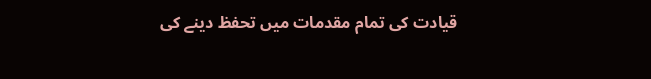قیادت کی تمام مقدمات میں تحفظ دینے کی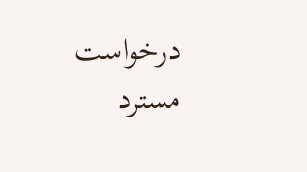درخواست مسترد